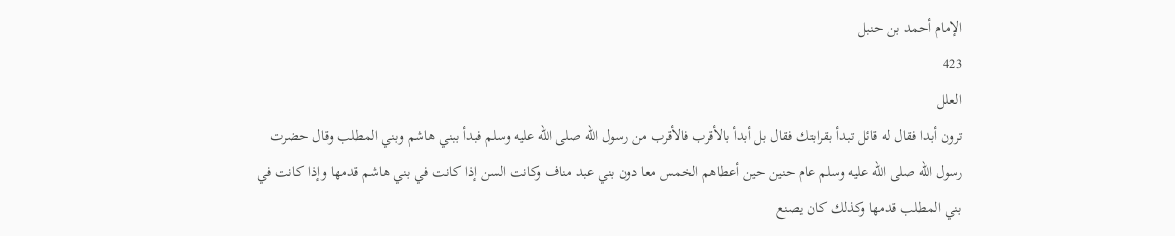الإمام أحمد بن حنبل
423
العلل
ترون أبدا فقال له قائل تبدأ بقرابتك فقال بل أبدأ بالأقرب فالأقرب من رسول الله صلى الله عليه وسلم فبدأ ببني هاشم وبني المطلب وقال حضرت رسول الله صلى الله عليه وسلم عام حنين حين أعطاهم الخمس معا دون بني عبد مناف وكانت السن إذا كانت في بني هاشم قدمها وإذا كانت في بني المطلب قدمها وكذلك كان يصنع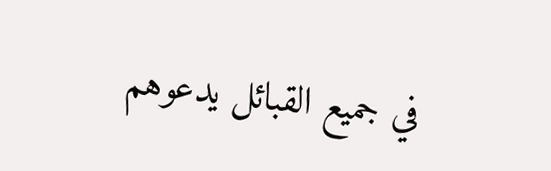في جميع القبائل يدعوهم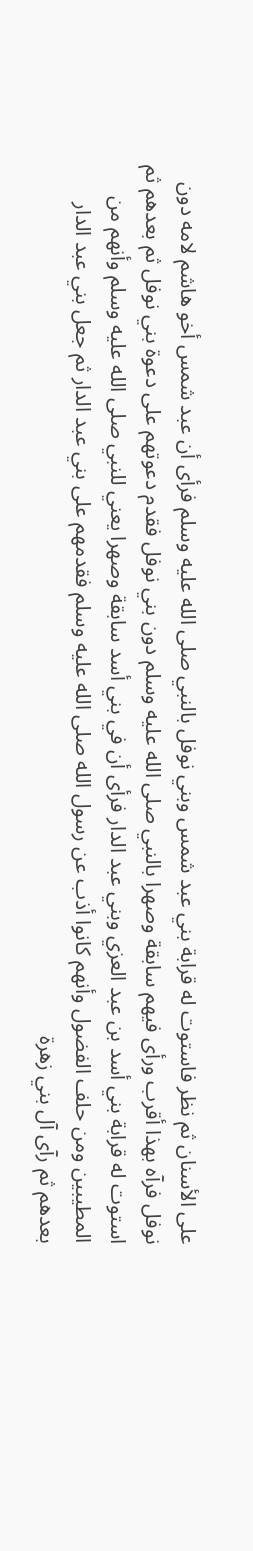على الأسنان ثم نظر فاستوت له قرابة بني عبد شمس وبني نوفل بالنبي صلى الله عليه وسلم فرأى أن عبد شمس أخو هاشم لامه دون نوفل فرآه بهذا أقرب ورأى فيهم سابقة وصهرا بالنبي صلى الله عليه وسلم دون بني نوفل فقدم دعوتهم على دعوة بني نوفل ثم بعدهم ثم استوت له قرابة بني أسد بن عبد العزي وبني عبد الدار فرأى أن في بني أسد سابقة وصهرا يعني للنبي صلى الله عليه وسلم وأنهم من المطيبين ومن حلف الفضول وأنهم كانوا أذب عن رسول الله صلى الله عليه وسلم فقدمهم على بني عبد الدار ثم جعل بني عبد الدار بعدهم ثم رآى آل بني زهرة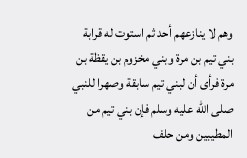وهم لا ينازعهم أحد ثم استوت له قرابة بني تيم بن مرة وبني مخزوم بن يقظة بن مرة فرأى أن لبني تيم سابقة وصهرا للنبي صلى الله عليه وسلم فإن بني تيم من المطيبين ومن حلف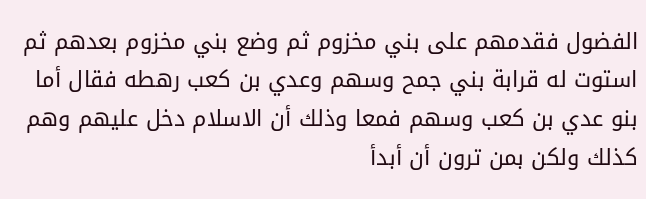الفضول فقدمهم على بني مخزوم ثم وضع بني مخزوم بعدهم ثم استوت له قرابة بني جمح وسهم وعدي بن كعب رهطه فقال أما بنو عدي بن كعب وسهم فمعا وذلك أن الاسلام دخل عليهم وهم كذلك ولكن بمن ترون أن أبدأ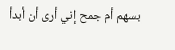بسهم أم جمح إني أرى أن أبدأ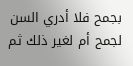بجمح فلا أدري السن لجمح أم لغير ذلك ثم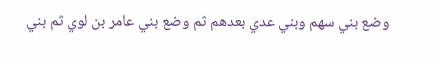وضع بني سهم وبني عدي بعدهم ثم وضع بني عامر بن لوي ثم بني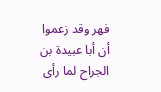فهر وقد زعموا أن أبا عبيدة بن الجراح لما رأى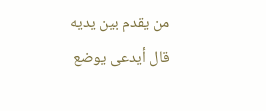من يقدم بين يديه قال أيدعى يوضع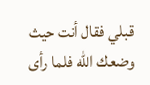قبلي فقال أنت حيث وضعك الله فلما رأى